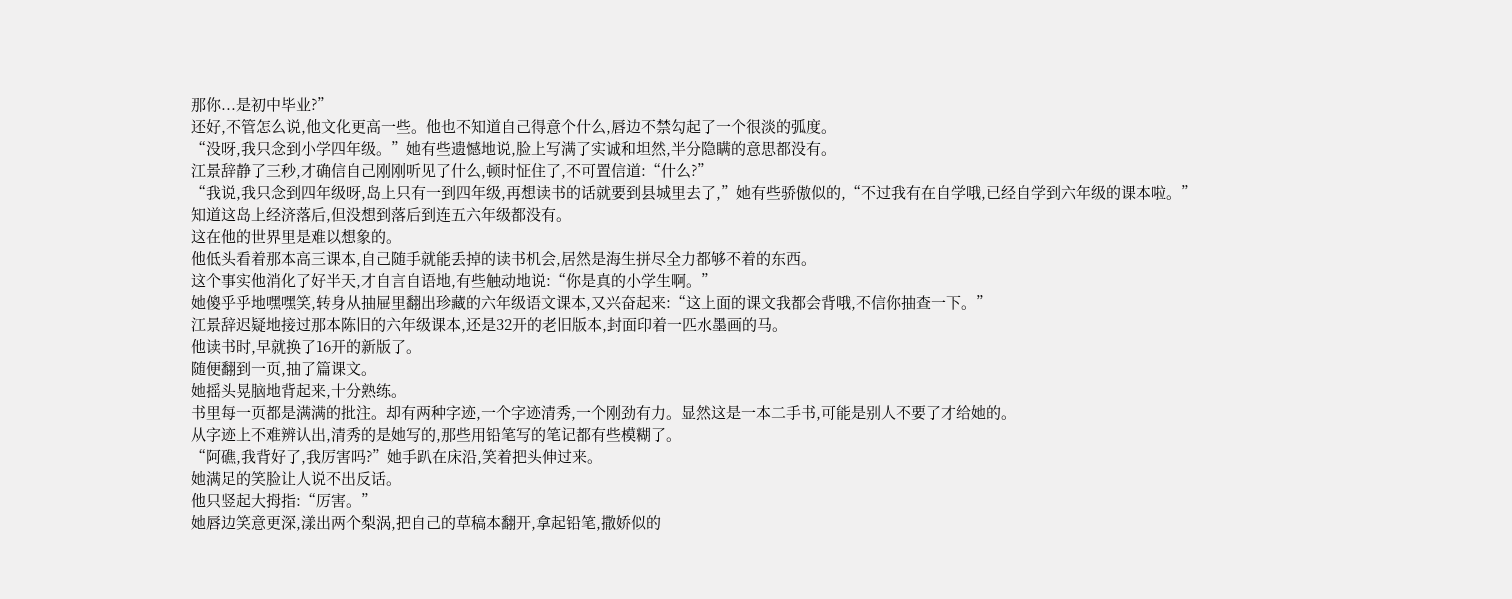那你...是初中毕业?”
还好,不管怎么说,他文化更高一些。他也不知道自己得意个什么,唇边不禁勾起了一个很淡的弧度。
“没呀,我只念到小学四年级。”她有些遗憾地说,脸上写满了实诚和坦然,半分隐瞒的意思都没有。
江景辞静了三秒,才确信自己刚刚听见了什么,顿时怔住了,不可置信道:“什么?”
“我说,我只念到四年级呀,岛上只有一到四年级,再想读书的话就要到县城里去了,”她有些骄傲似的,“不过我有在自学哦,已经自学到六年级的课本啦。”
知道这岛上经济落后,但没想到落后到连五六年级都没有。
这在他的世界里是难以想象的。
他低头看着那本高三课本,自己随手就能丢掉的读书机会,居然是海生拼尽全力都够不着的东西。
这个事实他消化了好半天,才自言自语地,有些触动地说:“你是真的小学生啊。”
她傻乎乎地嘿嘿笑,转身从抽屉里翻出珍藏的六年级语文课本,又兴奋起来:“这上面的课文我都会背哦,不信你抽查一下。”
江景辞迟疑地接过那本陈旧的六年级课本,还是32开的老旧版本,封面印着一匹水墨画的马。
他读书时,早就换了16开的新版了。
随便翻到一页,抽了篇课文。
她摇头晃脑地背起来,十分熟练。
书里每一页都是满满的批注。却有两种字迹,一个字迹清秀,一个刚劲有力。显然这是一本二手书,可能是别人不要了才给她的。
从字迹上不难辨认出,清秀的是她写的,那些用铅笔写的笔记都有些模糊了。
“阿礁,我背好了,我厉害吗?”她手趴在床沿,笑着把头伸过来。
她满足的笑脸让人说不出反话。
他只竖起大拇指:“厉害。”
她唇边笑意更深,漾出两个梨涡,把自己的草稿本翻开,拿起铅笔,撒娇似的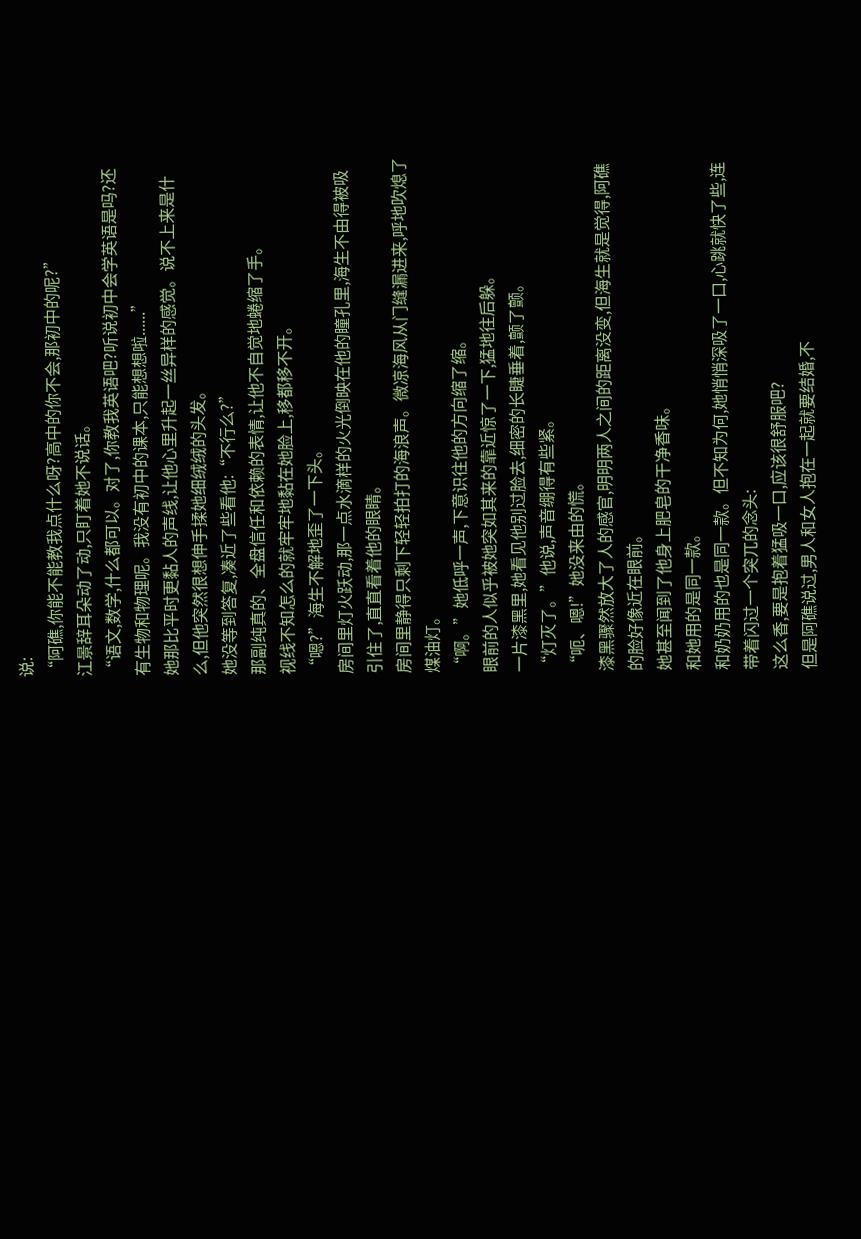说:
“阿礁,你能不能教我点什么呀?高中的你不会,那初中的呢?”
江景辞耳朵动了动,只盯着她不说话。
“语文,数学,什么都可以。对了,你教我英语吧?听说初中会学英语是吗?还有生物和物理呢。我没有初中的课本,只能想想啦......”
她那比平时更黏人的声线,让他心里升起一丝异样的感觉。说不上来是什么,但他突然很想伸手揉她细绒绒的头发。
她没等到答复,凑近了些看他:“不行么?”
那副纯真的、全盘信任和依赖的表情,让他不自觉地蜷缩了手。
视线不知怎么的就牢牢地黏在她脸上,移都移不开。
“嗯?”海生不解地歪了一下头。
房间里灯火跃动,那一点水滴样的火光倒映在他的瞳孔里,海生不由得被吸引住了,直直看着他的眼睛。
房间里静得只剩下轻轻拍打的海浪声。微凉海风从门缝漏进来,呼地吹熄了煤油灯。
“啊。”她低呼一声,下意识往他的方向缩了缩。
眼前的人似乎被她突如其来的靠近惊了一下,猛地往后躲。
一片漆黑里,她看见他别过脸去,细密的长睫垂着,颤了颤。
“灯灭了。”他说,声音绷得有些紧。
“呃、嗯!”她没来由的慌。
漆黑骤然放大了人的感官,明明两人之间的距离没变,但海生就是觉得,阿礁的脸好像近在眼前。
她甚至闻到了他身上肥皂的干净香味。
和她用的是同一款。
和奶奶用的也是同一款。但不知为何,她悄悄深吸了一口,心跳就快了些,连带着闪过一个突兀的念头:
这么香,要是抱着猛吸一口,应该很舒服吧?
但是阿礁说过,男人和女人抱在一起就要结婚,不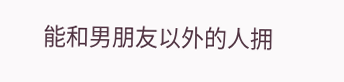能和男朋友以外的人拥